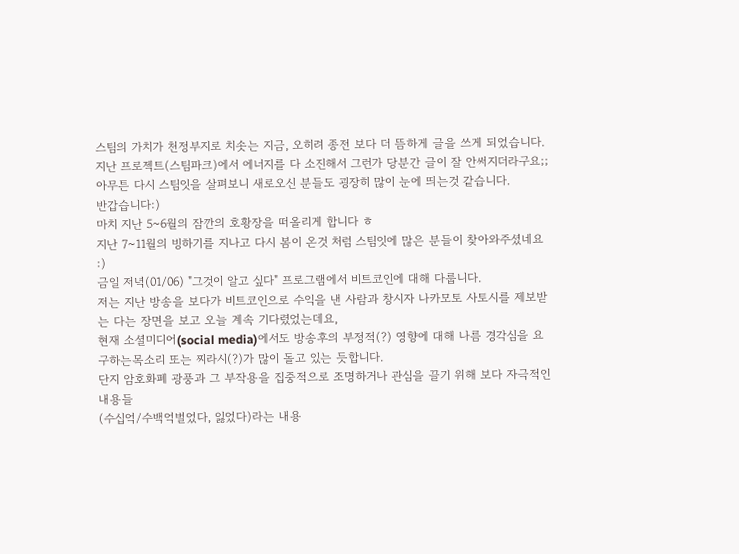스팀의 가치가 천정부지로 치솟는 지금, 오히려 종전 보다 더 뜸하게 글을 쓰게 되었습니다.
지난 프로젝트(스팀파크)에서 에너지를 다 소진해서 그런가 당분간 글이 잘 안써지더라구요;;
아무튼 다시 스팀잇을 살펴보니 새로오신 분들도 굉장히 많이 눈에 띄는것 같습니다.
반갑습니다:)
마치 지난 5~6월의 잠깐의 호황장을 떠올리게 합니다 ㅎ
지난 7~11월의 빙하기를 지나고 다시 봄이 온것 처럼 스팀잇에 많은 분들이 찾아와주셨네요 :)
금일 저녁(01/06) "그것이 알고 싶다" 프로그램에서 비트코인에 대해 다룹니다.
저는 지난 방송을 보다가 비트코인으로 수익을 낸 사람과 창시자 나카모토 사토시를 제보받는 다는 장면을 보고 오늘 계속 기다렸었는데요,
현재 소셜미디어(social media)에서도 방송후의 부정적(?) 영향에 대해 나름 경각심을 요구하는목소리 또는 찌라시(?)가 많이 돌고 있는 듯합니다.
단지 암호화폐 광풍과 그 부작용을 집중적으로 조명하거나 관심을 끌기 위해 보다 자극적인 내용들
(수십억/수백억벌었다, 잃었다)라는 내용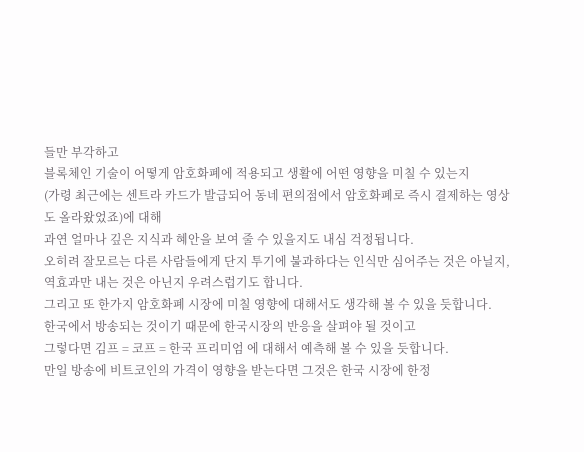들만 부각하고
블록체인 기술이 어떻게 암호화폐에 적용되고 생활에 어떤 영향을 미칠 수 있는지
(가령 최근에는 센트라 카드가 발급되어 동네 편의점에서 암호화폐로 즉시 결제하는 영상도 올라왔었죠)에 대해
과연 얼마나 깊은 지식과 혜안을 보여 줄 수 있을지도 내심 걱정됩니다.
오히려 잘모르는 다른 사람들에게 단지 투기에 불과하다는 인식만 심어주는 것은 아닐지, 역효과만 내는 것은 아닌지 우려스럽기도 합니다.
그리고 또 한가지 암호화폐 시장에 미칠 영향에 대해서도 생각해 볼 수 있을 듯합니다.
한국에서 방송되는 것이기 때문에 한국시장의 반응을 살펴야 될 것이고
그렇다면 김프 = 코프 = 한국 프리미엄 에 대해서 예측해 볼 수 있을 듯합니다.
만일 방송에 비트코인의 가격이 영향을 받는다면 그것은 한국 시장에 한정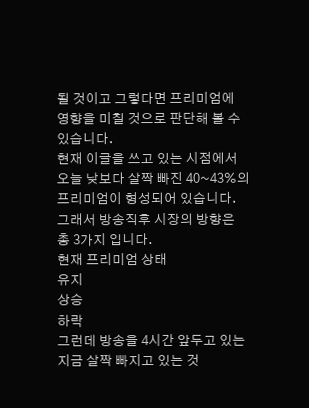될 것이고 그렇다면 프리미엄에 영향을 미칠 것으로 판단해 볼 수 있습니다.
현재 이글을 쓰고 있는 시점에서 오늘 낮보다 살짝 빠진 40~43%의 프리미엄이 형성되어 있습니다.
그래서 방송직후 시장의 방향은 총 3가지 입니다.
현재 프리미엄 상태
유지
상승
하락
그런데 방송을 4시간 앞두고 있는 지금 살짝 빠지고 있는 것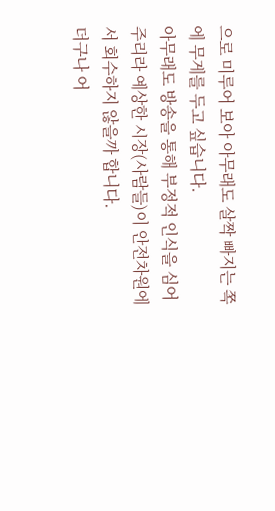으로 미루어 보아 아무래도 살짝 빠지는 쪽에 무게를 두고 싶습니다.
아무래도 방송을 통해 부정적 인식을 심어주리라 예상한 시장(사람들)이 안전차원에서 회수하지 않을까 합니다.
더구나 어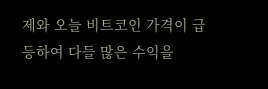제와 오늘 비트코인 가격이 급등하여 다들 많은 수익을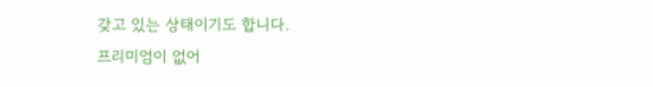갖고 있는 상태이기도 합니다.
프리미엄이 없어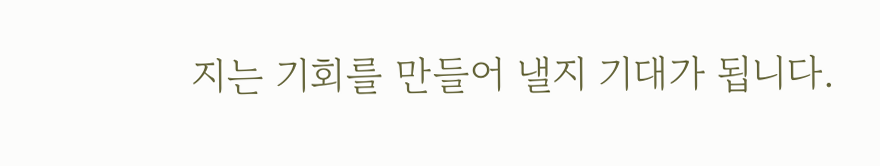지는 기회를 만들어 낼지 기대가 됩니다.